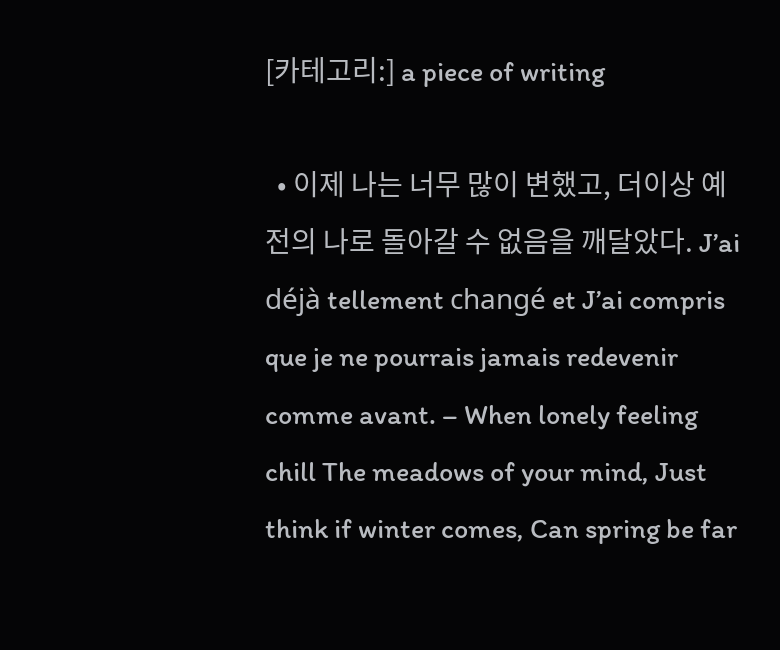[카테고리:] a piece of writing

  • 이제 나는 너무 많이 변했고, 더이상 예전의 나로 돌아갈 수 없음을 깨달았다. J’ai déjà tellement changé et J’ai compris que je ne pourrais jamais redevenir comme avant. – When lonely feeling chill The meadows of your mind, Just think if winter comes, Can spring be far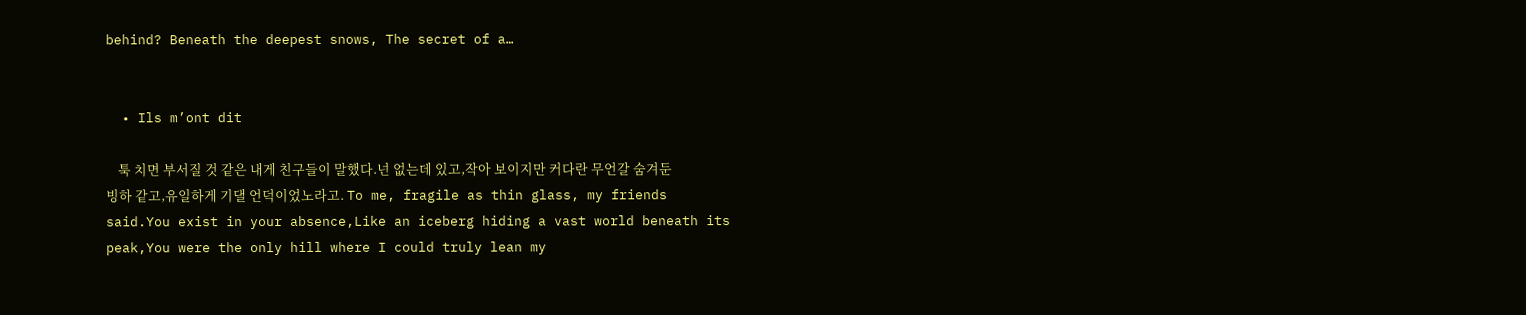behind? Beneath the deepest snows, The secret of a…


  • Ils m’ont dit

    툭 치면 부서질 것 같은 내게 친구들이 말했다.넌 없는데 있고,작아 보이지만 커다란 무언갈 숨겨둔 빙하 같고,유일하게 기댈 언덕이었노라고. To me, fragile as thin glass, my friends said.You exist in your absence,Like an iceberg hiding a vast world beneath its peak,You were the only hill where I could truly lean my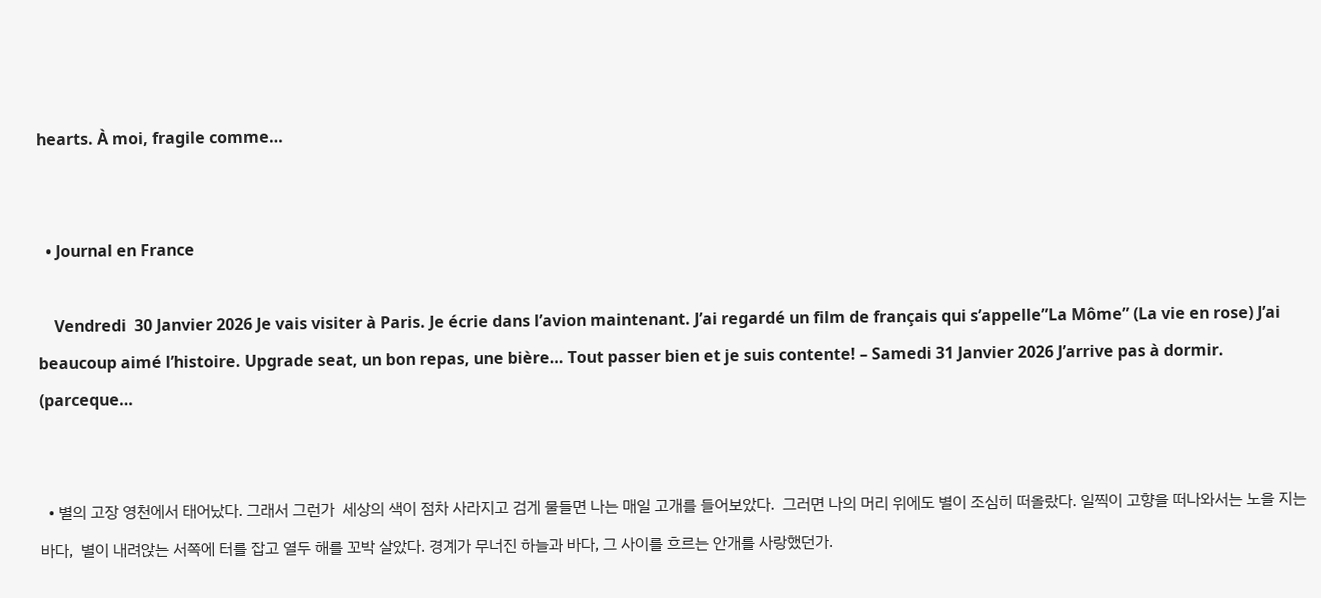hearts. À moi, fragile comme…


  • Journal en France

    Vendredi  30 Janvier 2026 Je vais visiter à Paris. Je écrie dans l’avion maintenant. J’ai regardé un film de français qui s’appelle”La Môme” (La vie en rose) J’ai beaucoup aimé l’histoire. Upgrade seat, un bon repas, une bière… Tout passer bien et je suis contente! – Samedi 31 Janvier 2026 J’arrive pas à dormir. (parceque…


  • 별의 고장 영천에서 태어났다. 그래서 그런가  세상의 색이 점차 사라지고 검게 물들면 나는 매일 고개를 들어보았다.  그러면 나의 머리 위에도 별이 조심히 떠올랐다. 일찍이 고향을 떠나와서는 노을 지는 바다,  별이 내려앉는 서쪽에 터를 잡고 열두 해를 꼬박 살았다. 경계가 무너진 하늘과 바다, 그 사이를 흐르는 안개를 사랑했던가.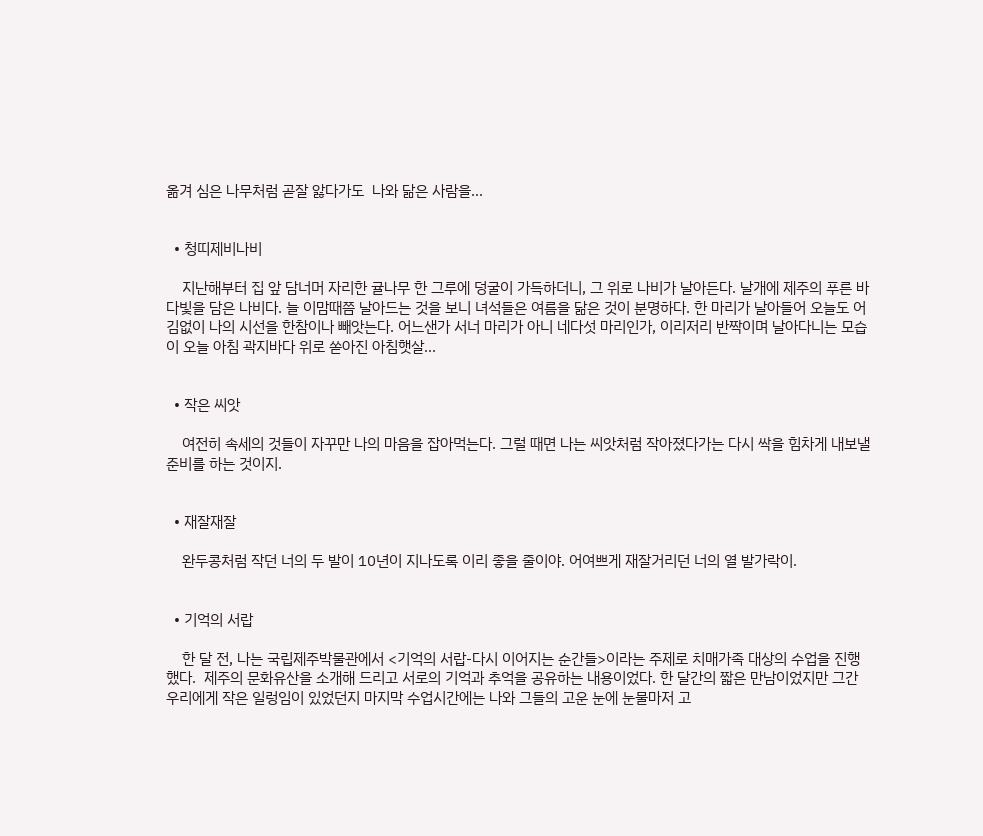옮겨 심은 나무처럼 곧잘 앓다가도  나와 닮은 사람을…


  • 청띠제비나비

    지난해부터 집 앞 담너머 자리한 귤나무 한 그루에 덩굴이 가득하더니, 그 위로 나비가 날아든다. 날개에 제주의 푸른 바다빛을 담은 나비다. 늘 이맘때쯤 날아드는 것을 보니 녀석들은 여름을 닮은 것이 분명하다. 한 마리가 날아들어 오늘도 어김없이 나의 시선을 한참이나 빼앗는다. 어느샌가 서너 마리가 아니 네다섯 마리인가, 이리저리 반짝이며 날아다니는 모습이 오늘 아침 곽지바다 위로 쏟아진 아침햇살…


  • 작은 씨앗

    여전히 속세의 것들이 자꾸만 나의 마음을 잡아먹는다. 그럴 때면 나는 씨앗처럼 작아졌다가는 다시 싹을 힘차게 내보낼 준비를 하는 것이지.


  • 재잘재잘

    완두콩처럼 작던 너의 두 발이 10년이 지나도록 이리 좋을 줄이야. 어여쁘게 재잘거리던 너의 열 발가락이.


  • 기억의 서랍

    한 달 전, 나는 국립제주박물관에서 <기억의 서랍-다시 이어지는 순간들>이라는 주제로 치매가족 대상의 수업을 진행했다.  제주의 문화유산을 소개해 드리고 서로의 기억과 추억을 공유하는 내용이었다. 한 달간의 짧은 만남이었지만 그간 우리에게 작은 일렁임이 있었던지 마지막 수업시간에는 나와 그들의 고운 눈에 눈물마저 고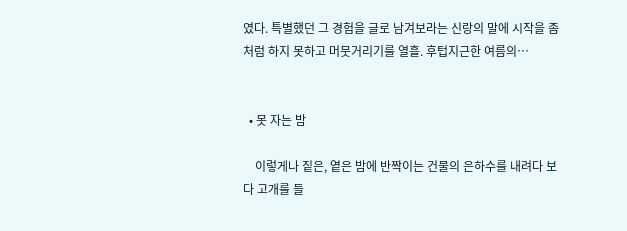였다. 특별했던 그 경험을 글로 남겨보라는 신랑의 말에 시작을 좀처럼 하지 못하고 머뭇거리기를 열흘. 후텁지근한 여름의…


  • 못 자는 밤

    이렇게나 짙은, 옅은 밤에 반짝이는 건물의 은하수를 내려다 보다 고개를 들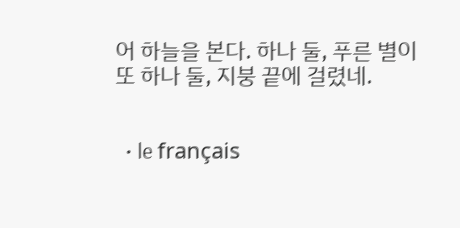어 하늘을 본다. 하나 둘, 푸른 별이 또 하나 둘, 지붕 끝에 걸렸네.


  • le français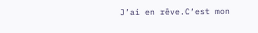J’ai en rêve.C‘est mon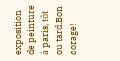exposition de peinture à paris, tôt ou tard.Bon corage!